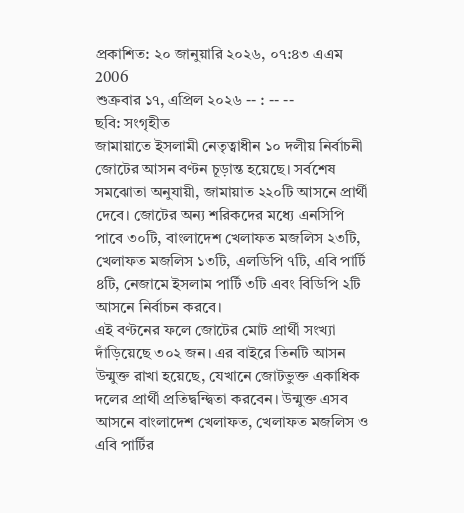প্রকাশিত: ২০ জানুয়ারি ২০২৬, ০৭:৪৩ এএম
2006
শুক্রবার ১৭, এপ্রিল ২০২৬ -- : -- --
ছবি: সংগৃহীত
জামায়াতে ইসলামী নেতৃত্বাধীন ১০ দলীয় নির্বাচনী জোটের আসন বণ্টন চূড়ান্ত হয়েছে। সর্বশেষ সমঝোতা অনুযায়ী, জামায়াত ২২০টি আসনে প্রার্থী দেবে। জোটের অন্য শরিকদের মধ্যে এনসিপি পাবে ৩০টি, বাংলাদেশ খেলাফত মজলিস ২৩টি, খেলাফত মজলিস ১৩টি, এলডিপি ৭টি, এবি পার্টি ৪টি, নেজামে ইসলাম পার্টি ৩টি এবং বিডিপি ২টি আসনে নির্বাচন করবে।
এই বণ্টনের ফলে জোটের মোট প্রার্থী সংখ্যা দাঁড়িয়েছে ৩০২ জন। এর বাইরে তিনটি আসন উন্মুক্ত রাখা হয়েছে, যেখানে জোটভুক্ত একাধিক দলের প্রার্থী প্রতিদ্বন্দ্বিতা করবেন। উন্মুক্ত এসব আসনে বাংলাদেশ খেলাফত, খেলাফত মজলিস ও এবি পার্টির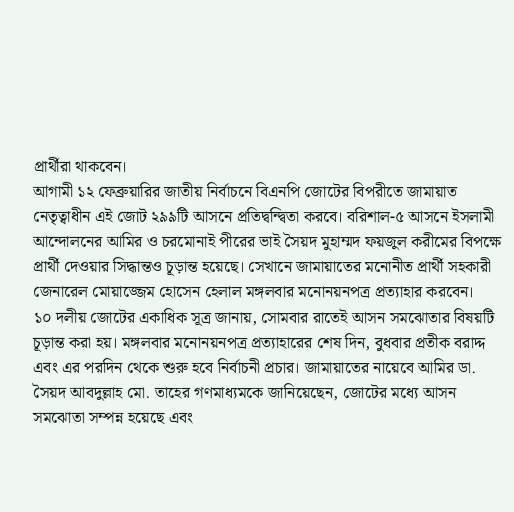প্রার্থীরা থাকবেন।
আগামী ১২ ফেব্রুয়ারির জাতীয় নির্বাচনে বিএনপি জোটের বিপরীতে জামায়াত নেতৃত্বাধীন এই জোট ২৯৯টি আসনে প্রতিদ্বন্দ্বিতা করবে। বরিশাল-৫ আসনে ইসলামী আন্দোলনের আমির ও চরমোনাই পীরের ভাই সৈয়দ মুহাম্মদ ফয়জুল করীমের বিপক্ষে প্রার্থী দেওয়ার সিদ্ধান্তও চূড়ান্ত হয়েছে। সেখানে জামায়াতের মনোনীত প্রার্থী সহকারী জেনারেল মোয়াজ্জেম হোসেন হেলাল মঙ্গলবার মনোনয়নপত্র প্রত্যাহার করবেন।
১০ দলীয় জোটের একাধিক সূত্র জানায়, সোমবার রাতেই আসন সমঝোতার বিষয়টি চূড়ান্ত করা হয়। মঙ্গলবার মনোনয়নপত্র প্রত্যাহারের শেষ দিন, বুধবার প্রতীক বরাদ্দ এবং এর পরদিন থেকে শুরু হবে নির্বাচনী প্রচার। জামায়াতের নায়েবে আমির ডা. সৈয়দ আবদুল্লাহ মো. তাহের গণমাধ্যমকে জানিয়েছেন, জোটের মধ্যে আসন সমঝোতা সম্পন্ন হয়েছে এবং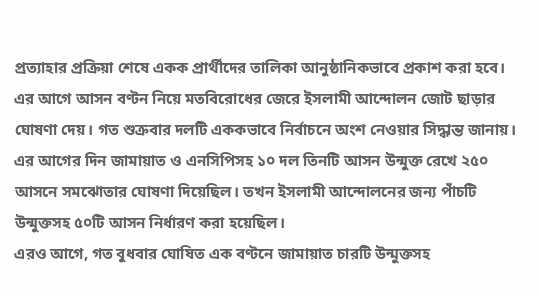প্রত্যাহার প্রক্রিয়া শেষে একক প্রার্থীদের তালিকা আনুষ্ঠানিকভাবে প্রকাশ করা হবে।
এর আগে আসন বণ্টন নিয়ে মতবিরোধের জেরে ইসলামী আন্দোলন জোট ছাড়ার ঘোষণা দেয়। গত শুক্রবার দলটি এককভাবে নির্বাচনে অংশ নেওয়ার সিদ্ধান্ত জানায়। এর আগের দিন জামায়াত ও এনসিপিসহ ১০ দল তিনটি আসন উন্মুক্ত রেখে ২৫০ আসনে সমঝোতার ঘোষণা দিয়েছিল। তখন ইসলামী আন্দোলনের জন্য পাঁচটি উন্মুক্তসহ ৫০টি আসন নির্ধারণ করা হয়েছিল।
এরও আগে, গত বুধবার ঘোষিত এক বণ্টনে জামায়াত চারটি উন্মুক্তসহ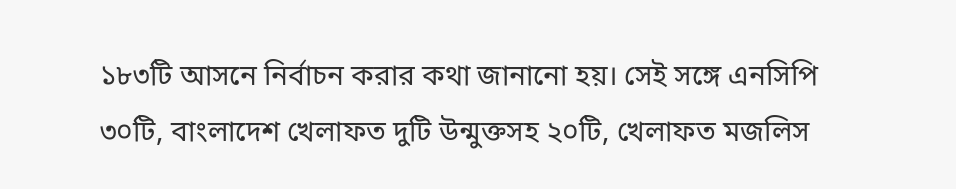১৮৩টি আসনে নির্বাচন করার কথা জানানো হয়। সেই সঙ্গে এনসিপি ৩০টি, বাংলাদেশ খেলাফত দুটি উন্মুক্তসহ ২০টি, খেলাফত মজলিস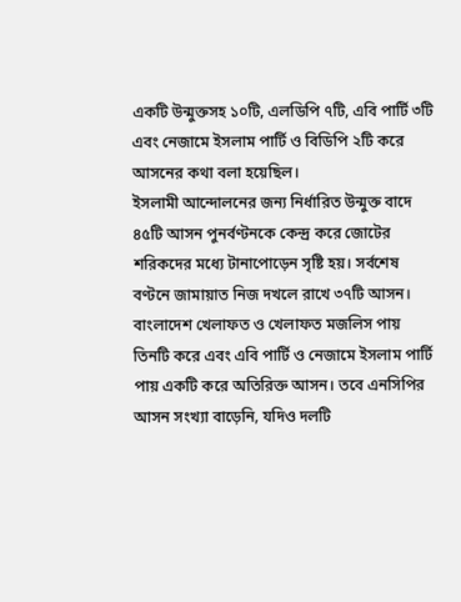একটি উন্মুক্তসহ ১০টি, এলডিপি ৭টি, এবি পার্টি ৩টি এবং নেজামে ইসলাম পার্টি ও বিডিপি ২টি করে আসনের কথা বলা হয়েছিল।
ইসলামী আন্দোলনের জন্য নির্ধারিত উন্মুক্ত বাদে ৪৫টি আসন পুনর্বণ্টনকে কেন্দ্র করে জোটের শরিকদের মধ্যে টানাপোড়েন সৃষ্টি হয়। সর্বশেষ বণ্টনে জামায়াত নিজ দখলে রাখে ৩৭টি আসন। বাংলাদেশ খেলাফত ও খেলাফত মজলিস পায় তিনটি করে এবং এবি পার্টি ও নেজামে ইসলাম পার্টি পায় একটি করে অতিরিক্ত আসন। তবে এনসিপির আসন সংখ্যা বাড়েনি, যদিও দলটি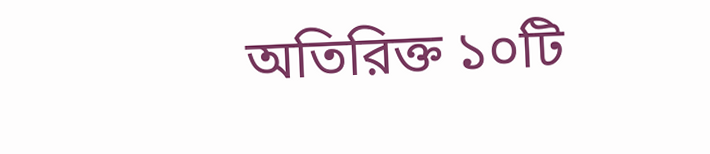অতিরিক্ত ১০টি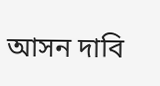আসন দাবি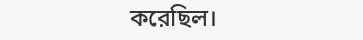করেছিল।